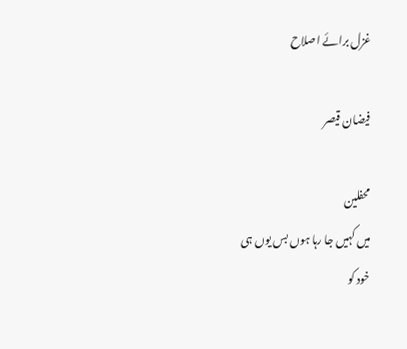غزل برائے اصلاح

فیضان قیصر

محفلین
میں کہیں جا رہا ہوں بس یوں ہی
خود کو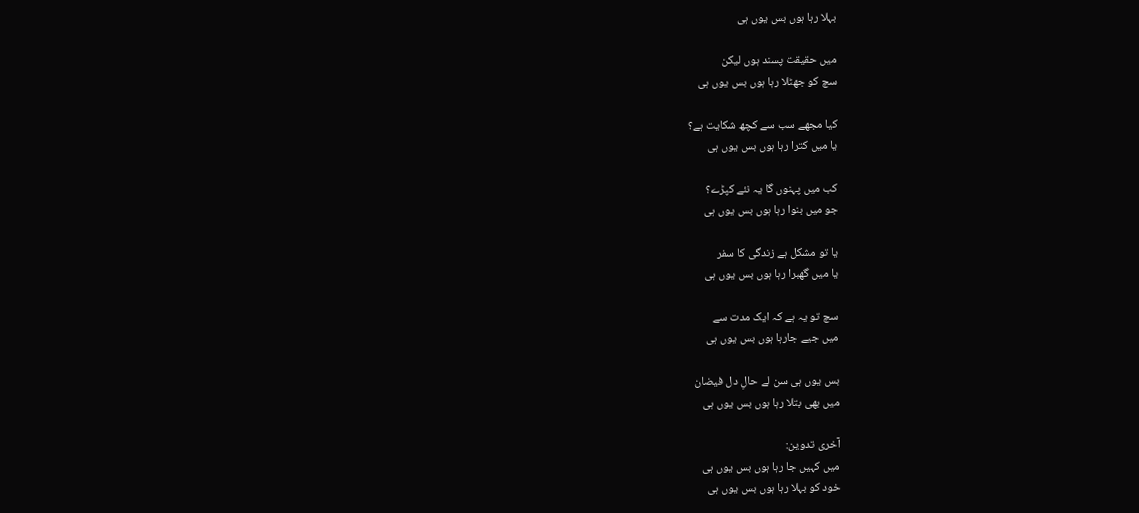بہلا رہا ہوں بس یوں ہی

میں حقیقت پسند ہوں لیکن
سچ کو جھٹلا رہا ہوں بس یوں ہی

کیا مجھے سب سے کچھ شکایت ہے؟
یا میں کترا رہا ہوں بس یوں ہی

کب میں پہنوں گا یہ نئے کپڑے؟
جو میں بنوا رہا ہوں بس یوں ہی

یا تو مشکل ہے زندگی کا سفر
یا میں گھبرا رہا ہوں بس یوں ہی

سچ تو یہ ہے کہ ایک مدت سے
میں جیے جارہا ہوں بس یوں ہی

بس یوں ہی سن لے حالِ دل فیضان
میں بھی بتلا رہا ہوں بس یوں ہی

آخری تدوین:
میں کہیں جا رہا ہوں بس یوں ہی
خود کو بہلا رہا ہوں بس یوں ہی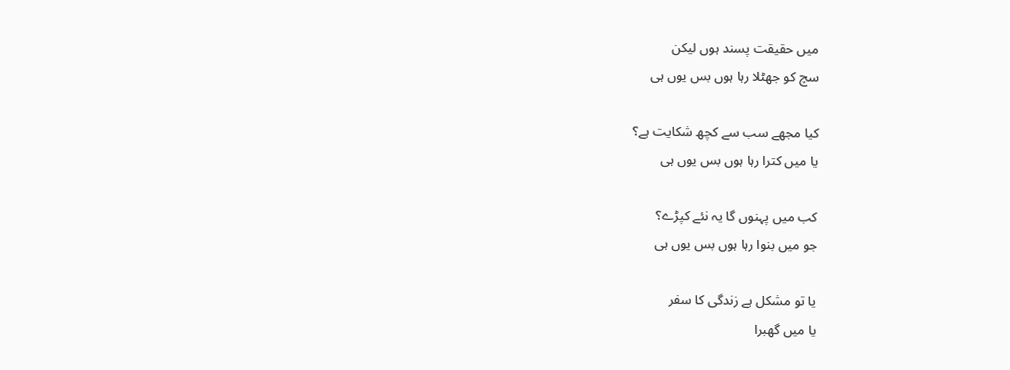میں حقیقت پسند ہوں لیکن
سچ کو جھٹلا رہا ہوں بس یوں ہی

کیا مجھے سب سے کچھ شکایت ہے؟
یا میں کترا رہا ہوں بس یوں ہی

کب میں پہنوں گا یہ نئے کپڑے؟
جو میں بنوا رہا ہوں بس یوں ہی

یا تو مشکل ہے زندگی کا سفر
یا میں گھبرا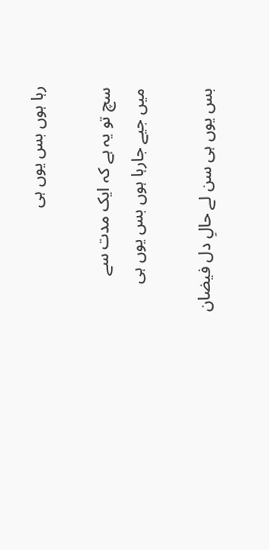رہا ہوں بس یوں ہی

سچ تو یہ ہے کہ ایک مدت سے
میں جیے جارہا ہوں بس یوں ہی

بس یوں ہی سن لے حالِ دل فیضان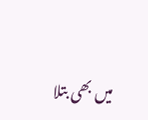میں بھی بتلا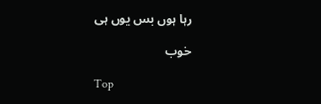رہا ہوں بس یوں ہی

خوب

Top